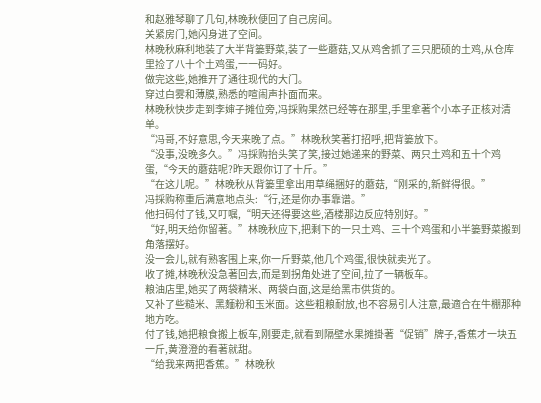和赵雅琴聊了几句,林晚秋便回了自己房间。
关紧房门,她闪身进了空间。
林晚秋麻利地装了大半背篓野菜,装了一些蘑菇,又从鸡舍抓了三只肥硕的土鸡,从仓库里捡了八十个土鸡蛋,一一码好。
做完这些,她推开了通往现代的大门。
穿过白雾和薄膜,熟悉的喧闹声扑面而来。
林晚秋快步走到李婶子摊位旁,冯採购果然已经等在那里,手里拿著个小本子正核对清单。
“冯哥,不好意思,今天来晚了点。”林晚秋笑著打招呼,把背篓放下。
“没事,没晚多久。”冯採购抬头笑了笑,接过她递来的野菜、两只土鸡和五十个鸡蛋,“今天的蘑菇呢?昨天跟你订了十斤。”
“在这儿呢。”林晚秋从背篓里拿出用草绳捆好的蘑菇,“刚采的,新鲜得很。”
冯採购称重后满意地点头:“行,还是你办事靠谱。”
他扫码付了钱,又叮嘱,“明天还得要这些,酒楼那边反应特別好。”
“好,明天给你留著。”林晚秋应下,把剩下的一只土鸡、三十个鸡蛋和小半篓野菜搬到角落摆好。
没一会儿,就有熟客围上来,你一斤野菜,他几个鸡蛋,很快就卖光了。
收了摊,林晚秋没急著回去,而是到拐角处进了空间,拉了一辆板车。
粮油店里,她买了两袋精米、两袋白面,这是给黑市供货的。
又补了些糙米、黑麵粉和玉米面。这些粗粮耐放,也不容易引人注意,最適合在牛棚那种地方吃。
付了钱,她把粮食搬上板车,刚要走,就看到隔壁水果摊掛著“促销”牌子,香蕉才一块五一斤,黄澄澄的看著就甜。
“给我来两把香蕉。”林晚秋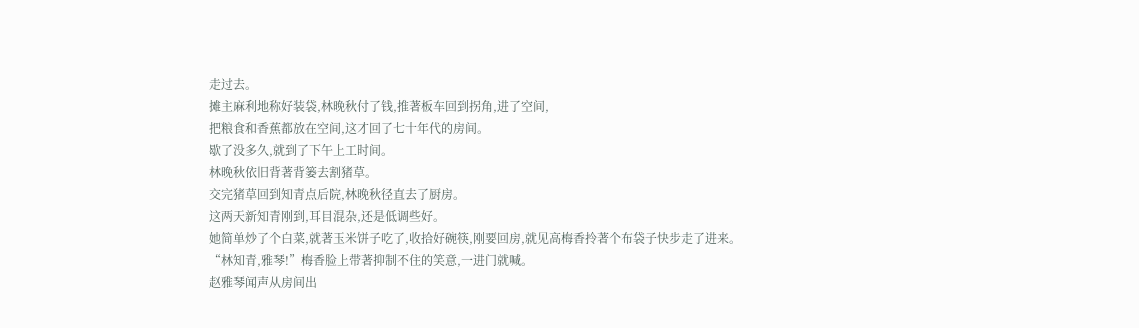走过去。
摊主麻利地称好装袋,林晚秋付了钱,推著板车回到拐角,进了空间,
把粮食和香蕉都放在空间,这才回了七十年代的房间。
歇了没多久,就到了下午上工时间。
林晚秋依旧背著背篓去割猪草。
交完猪草回到知青点后院,林晚秋径直去了厨房。
这两天新知青刚到,耳目混杂,还是低调些好。
她简单炒了个白菜,就著玉米饼子吃了,收拾好碗筷,刚要回房,就见高梅香拎著个布袋子快步走了进来。
“林知青,雅琴!”梅香脸上带著抑制不住的笑意,一进门就喊。
赵雅琴闻声从房间出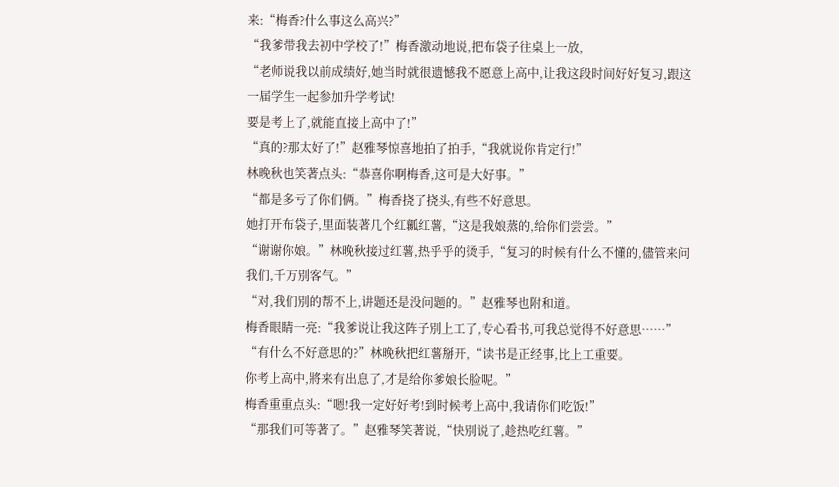来:“梅香?什么事这么高兴?”
“我爹带我去初中学校了!”梅香激动地说,把布袋子往桌上一放,
“老师说我以前成绩好,她当时就很遗憾我不愿意上高中,让我这段时间好好复习,跟这一届学生一起参加升学考试!
要是考上了,就能直接上高中了!”
“真的?那太好了!”赵雅琴惊喜地拍了拍手,“我就说你肯定行!”
林晚秋也笑著点头:“恭喜你啊梅香,这可是大好事。”
“都是多亏了你们俩。”梅香挠了挠头,有些不好意思。
她打开布袋子,里面装著几个红瓤红薯,“这是我娘蒸的,给你们尝尝。”
“谢谢你娘。”林晚秋接过红薯,热乎乎的烫手,“复习的时候有什么不懂的,儘管来问我们,千万別客气。”
“对,我们別的帮不上,讲题还是没问题的。”赵雅琴也附和道。
梅香眼睛一亮:“我爹说让我这阵子別上工了,专心看书,可我总觉得不好意思……”
“有什么不好意思的?”林晚秋把红薯掰开,“读书是正经事,比上工重要。
你考上高中,將来有出息了,才是给你爹娘长脸呢。”
梅香重重点头:“嗯!我一定好好考!到时候考上高中,我请你们吃饭!”
“那我们可等著了。”赵雅琴笑著说,“快別说了,趁热吃红薯。”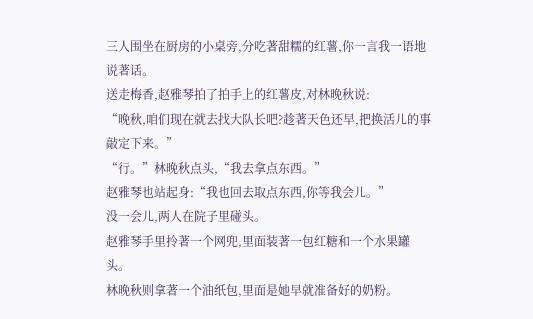三人围坐在厨房的小桌旁,分吃著甜糯的红薯,你一言我一语地说著话。
送走梅香,赵雅琴拍了拍手上的红薯皮,对林晚秋说:
“晚秋,咱们现在就去找大队长吧?趁著天色还早,把换活儿的事敲定下来。”
“行。”林晚秋点头,“我去拿点东西。”
赵雅琴也站起身:“我也回去取点东西,你等我会儿。”
没一会儿,两人在院子里碰头。
赵雅琴手里拎著一个网兜,里面装著一包红糖和一个水果罐头。
林晚秋则拿著一个油纸包,里面是她早就准备好的奶粉。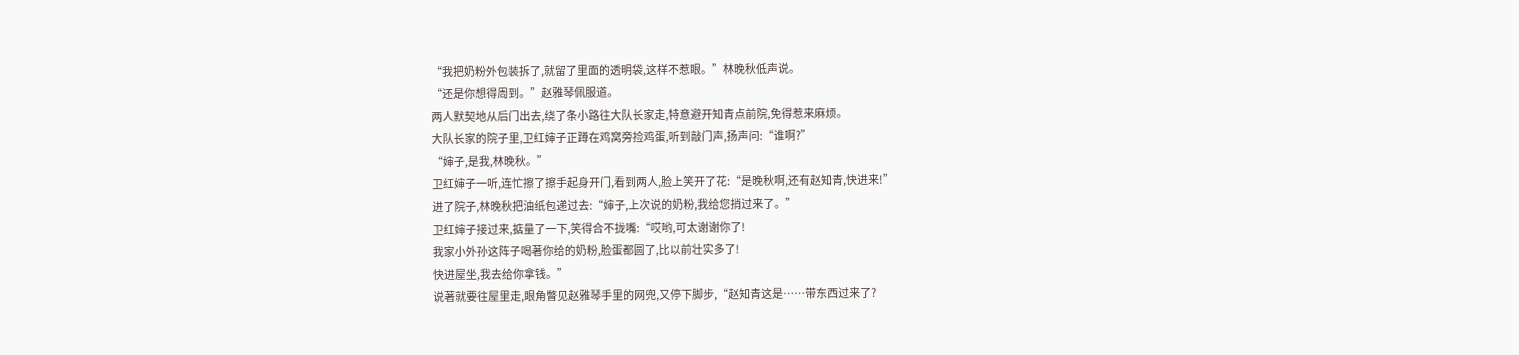“我把奶粉外包装拆了,就留了里面的透明袋,这样不惹眼。”林晚秋低声说。
“还是你想得周到。”赵雅琴佩服道。
两人默契地从后门出去,绕了条小路往大队长家走,特意避开知青点前院,免得惹来麻烦。
大队长家的院子里,卫红婶子正蹲在鸡窝旁捡鸡蛋,听到敲门声,扬声问:“谁啊?”
“婶子,是我,林晚秋。”
卫红婶子一听,连忙擦了擦手起身开门,看到两人,脸上笑开了花:“是晚秋啊,还有赵知青,快进来!”
进了院子,林晚秋把油纸包递过去:“婶子,上次说的奶粉,我给您捎过来了。”
卫红婶子接过来,掂量了一下,笑得合不拢嘴:“哎哟,可太谢谢你了!
我家小外孙这阵子喝著你给的奶粉,脸蛋都圆了,比以前壮实多了!
快进屋坐,我去给你拿钱。”
说著就要往屋里走,眼角瞥见赵雅琴手里的网兜,又停下脚步,“赵知青这是……带东西过来了?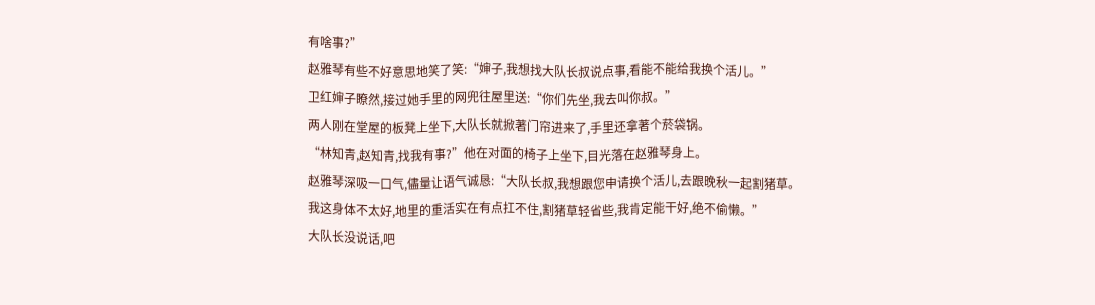有啥事?”
赵雅琴有些不好意思地笑了笑:“婶子,我想找大队长叔说点事,看能不能给我换个活儿。”
卫红婶子瞭然,接过她手里的网兜往屋里送:“你们先坐,我去叫你叔。”
两人刚在堂屋的板凳上坐下,大队长就掀著门帘进来了,手里还拿著个菸袋锅。
“林知青,赵知青,找我有事?”他在对面的椅子上坐下,目光落在赵雅琴身上。
赵雅琴深吸一口气,儘量让语气诚恳:“大队长叔,我想跟您申请换个活儿,去跟晚秋一起割猪草。
我这身体不太好,地里的重活实在有点扛不住,割猪草轻省些,我肯定能干好,绝不偷懒。”
大队长没说话,吧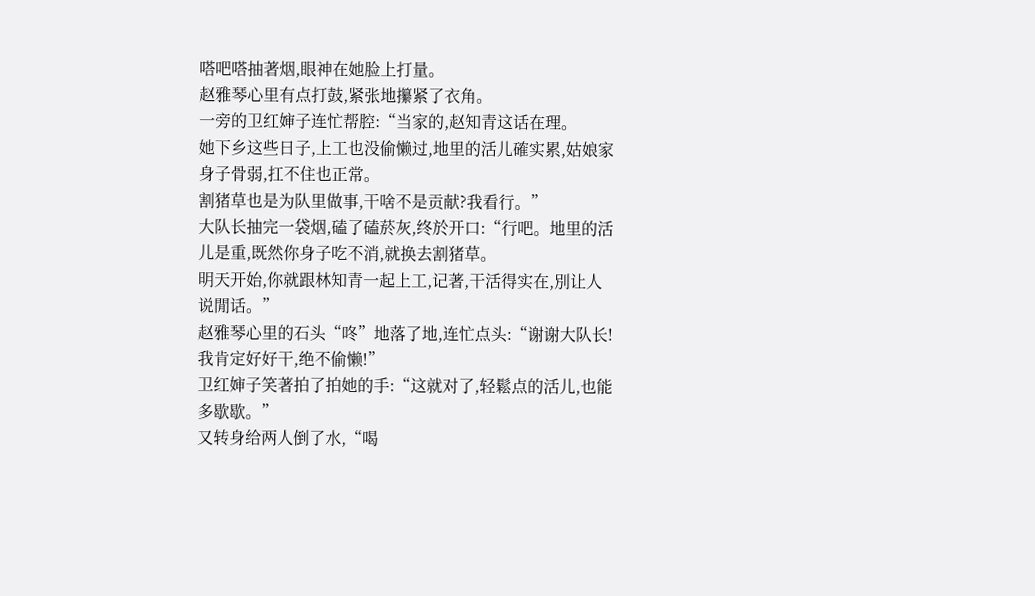嗒吧嗒抽著烟,眼神在她脸上打量。
赵雅琴心里有点打鼓,紧张地攥紧了衣角。
一旁的卫红婶子连忙帮腔:“当家的,赵知青这话在理。
她下乡这些日子,上工也没偷懒过,地里的活儿確实累,姑娘家身子骨弱,扛不住也正常。
割猪草也是为队里做事,干啥不是贡献?我看行。”
大队长抽完一袋烟,磕了磕菸灰,终於开口:“行吧。地里的活儿是重,既然你身子吃不消,就换去割猪草。
明天开始,你就跟林知青一起上工,记著,干活得实在,別让人说閒话。”
赵雅琴心里的石头“咚”地落了地,连忙点头:“谢谢大队长!我肯定好好干,绝不偷懒!”
卫红婶子笑著拍了拍她的手:“这就对了,轻鬆点的活儿,也能多歇歇。”
又转身给两人倒了水,“喝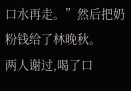口水再走。”然后把奶粉钱给了林晚秋。
两人谢过,喝了口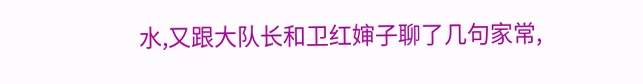水,又跟大队长和卫红婶子聊了几句家常,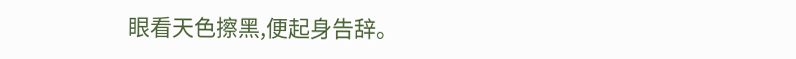眼看天色擦黑,便起身告辞。